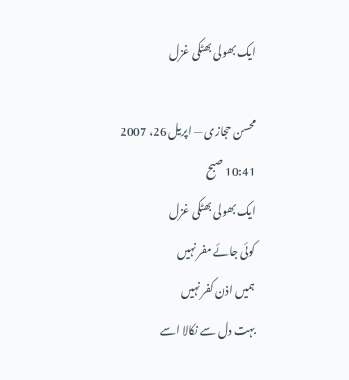ایک بھولی بھٹکی غزل

محسن حجازی — اپریل 26، 2007 10:41 صبح
ایک بھولی بھٹکی غزل
کوئی جائے مفر نہیں
ہمیں اذن کفر نہیں
بہت دل سے نکالا اسے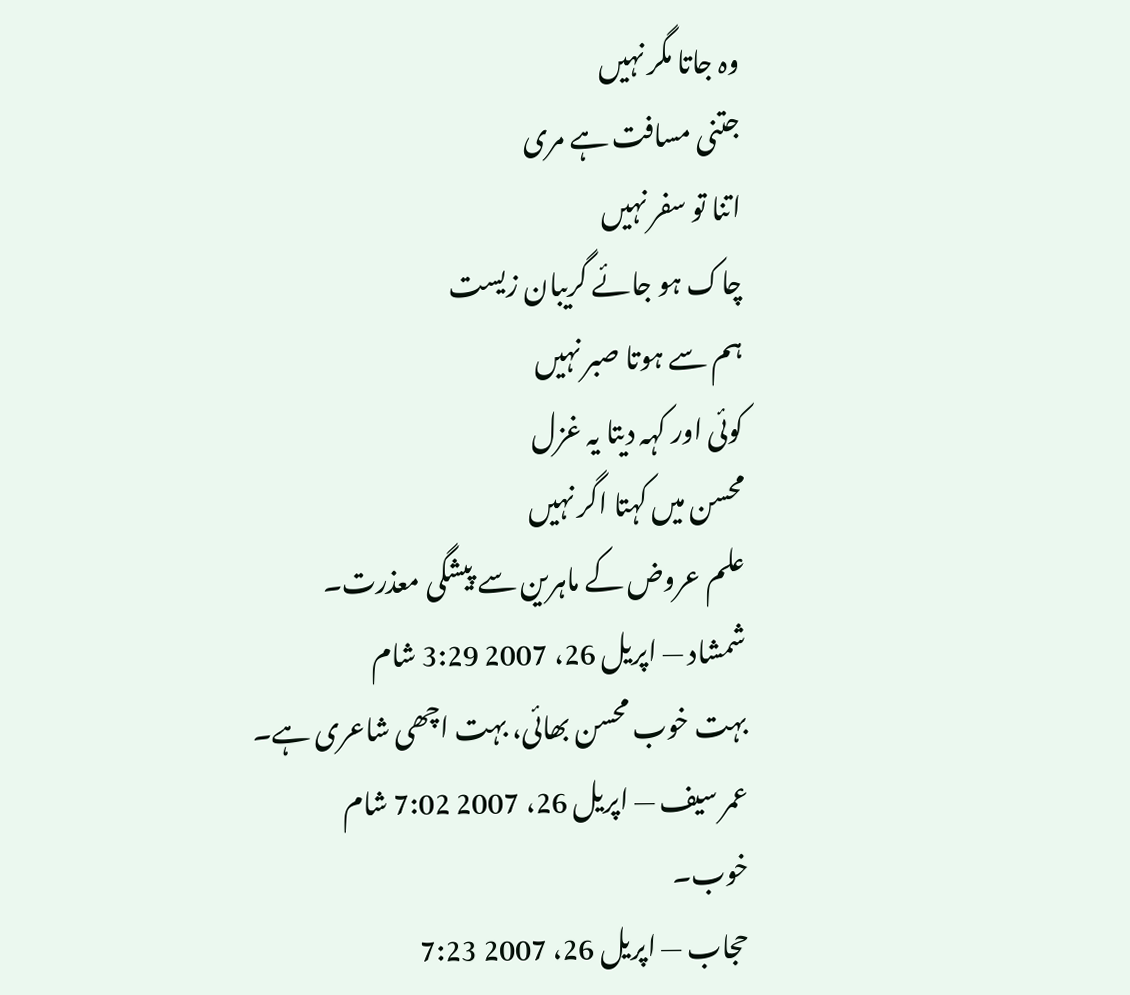وہ جاتا مگر نہیں
جتنی مسافت ہے مری
اتنا تو سفر نہیں
چاک ہو جائے گریبان زیست
ہم سے ہوتا صبر نہیں
کوئی اور کہہ دیتا یہ غزل
محسن میں کہتا اگر نہیں
علم عروض کے ماہرین سے پیشگی معذرت۔
شمشاد — اپریل 26، 2007 3:29 شام
بہت خوب محسن بھائی، بہت اچھی شاعری ہے۔
عمر سیف — اپریل 26، 2007 7:02 شام
خوب۔
حجاب — اپریل 26، 2007 7:23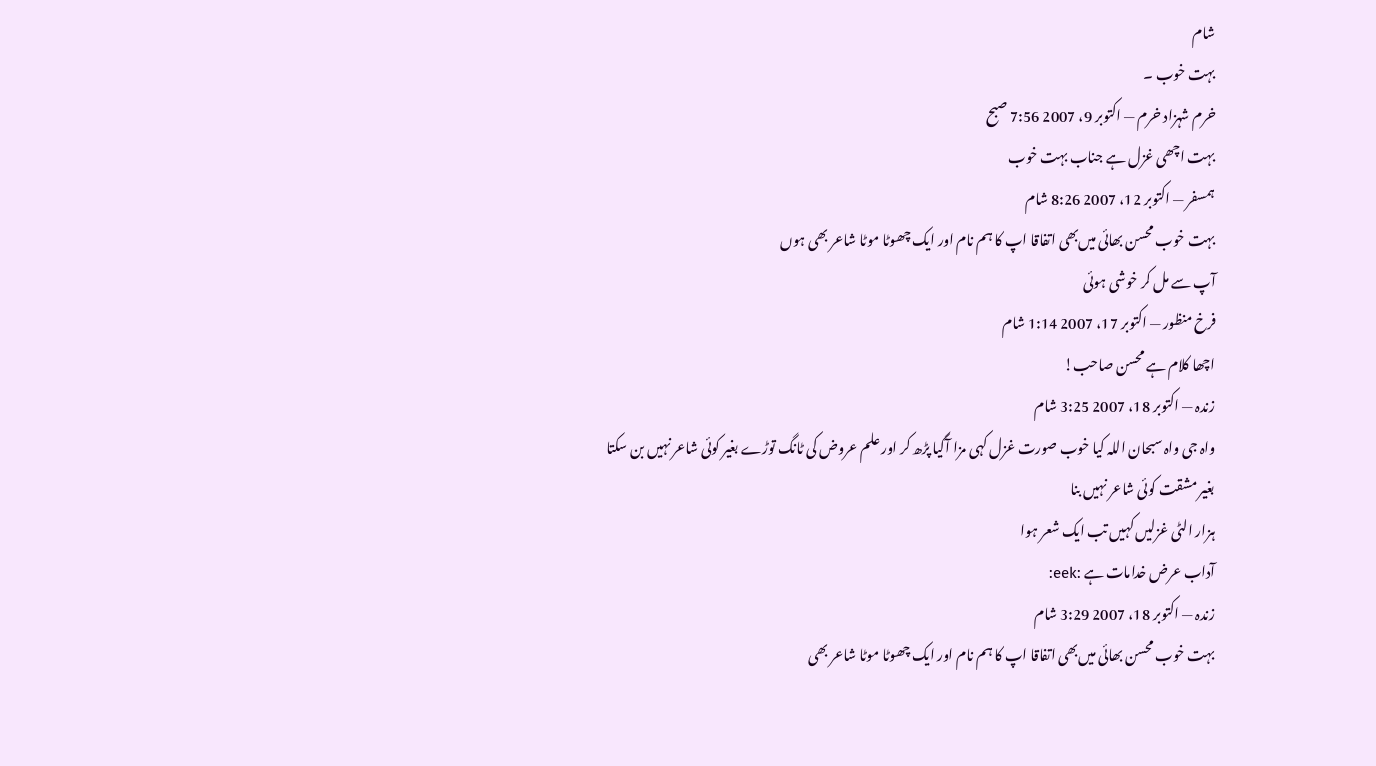شام
بہت خوب ۔
خرم شہزاد خرم — اکتوبر 9، 2007 7:56 صبح
بہت اچھی غزل ہے جناب بہت خوب
ہمسفر — اکتوبر 12، 2007 8:26 شام
بہت خوب محسن بھائی میں‌بھی اتفاقا اپ کا ہم نام اور ایک چھوٹا موٹا شاعر بھی ہوں
آپ سے مل کر خوشی ہوئی
فرخ منظور — اکتوبر 17، 2007 1:14 شام
اچھا کلام ہے محسن صاحب!
زندہ — اکتوبر 18، 2007 3:25 شام
واہ جی واہ سبحان اللہ کیا خوب صورت غزل کہی مزا آگیا پڑھ کر اور علم عروض کی ٹانگ توڑے بغیر کوئی شاعر نہیں بن سکتا
بغیر مشقت کوئی شاعر نہیں بنا
ہزار الٹی غزلیں کہیں تب ایک شعر ہوا
آداب عرض خدامات ہے :eek:
زندہ — اکتوبر 18، 2007 3:29 شام
بہت خوب محسن بھائی میں‌بھی اتفاقا اپ کا ہم نام اور ایک چھوٹا موٹا شاعر بھی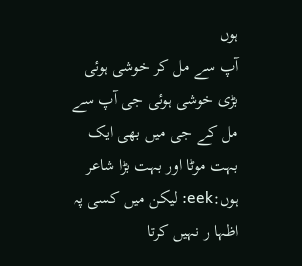ہوں
آپ سے مل کر خوشی ہوئی
بڑی خوشی ہوئی جی آپ سے مل کے جی میں بھی ایک بہت موٹا اور بہت بڑا شاعر ہوں:eek: لیکن میں کسی پہ اظہا ر نہیں کرتا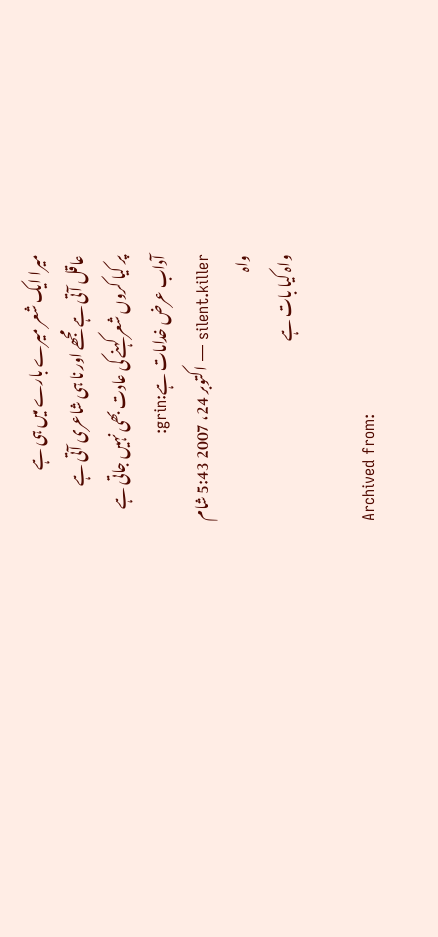میرا ایک شعر میرے بارے میں ہی ہے
عاقل آتی ہے مجھے اور نا ہی شاعری آتی ہے
پر کیا کروں شعر کہنے کی عادت بھی نہیں جاتی ہے
آداب عرض خدامات ہے:grin:
silent.killer — اکتوبر 24، 2007 5:43 شام
واہ
واہ کیا بات ہے

Archived from: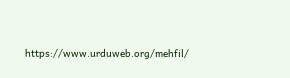https://www.urduweb.org/mehfil/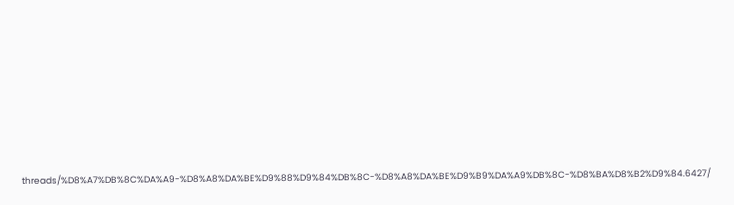threads/%D8%A7%DB%8C%DA%A9-%D8%A8%DA%BE%D9%88%D9%84%DB%8C-%D8%A8%DA%BE%D9%B9%DA%A9%DB%8C-%D8%BA%D8%B2%D9%84.6427/